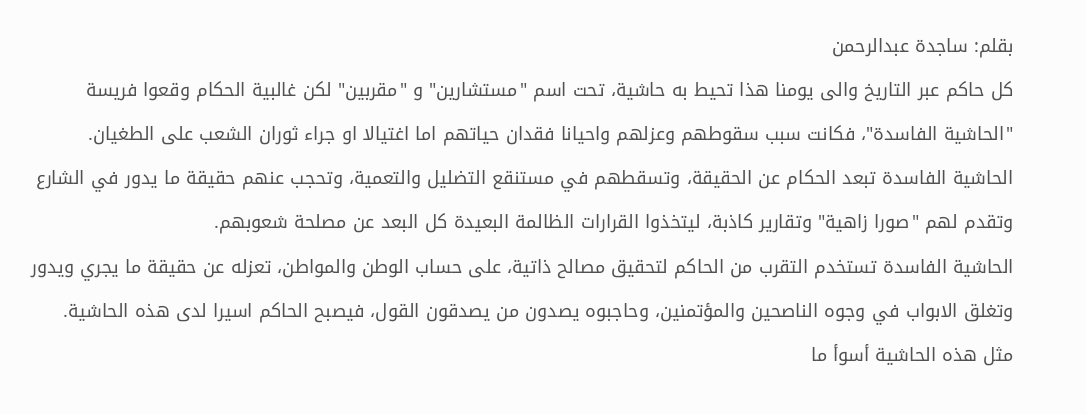بقلم: ساجدة عبدالرحمن
كل حاكم عبر التاريخ والى يومنا هذا تحيط به حاشية، تحت اسم "مستشارين" و "مقربين" لكن غالبية الحكام وقعوا فريسة "الحاشية الفاسدة"، فكانت سبب سقوطهم وعزلهم واحيانا فقدان حياتهم اما اغتيالا او جراء ثوران الشعب على الطغيان.
الحاشية الفاسدة تبعد الحكام عن الحقيقة، وتسقطهم في مستنقع التضليل والتعمية، وتحجب عنهم حقيقة ما يدور في الشارع وتقدم لهم "صورا زاهية" وتقارير كاذبة، ليتخذوا القرارات الظالمة البعيدة كل البعد عن مصلحة شعوبهم.
الحاشية الفاسدة تستخدم التقرب من الحاكم لتحقيق مصالح ذاتية، على حساب الوطن والمواطن، تعزله عن حقيقة ما يجري ويدور وتغلق الابواب في وجوه الناصحين والمؤتمنين، وحاجبوه يصدون من يصدقون القول، فيصبح الحاكم اسيرا لدى هذه الحاشية.
مثل هذه الحاشية أسوأ ما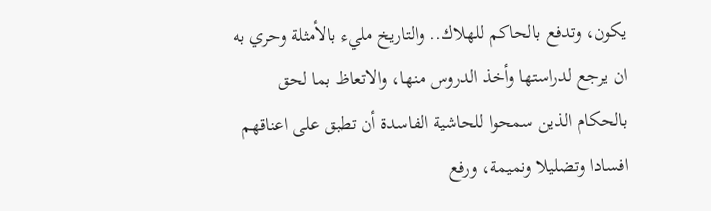يكون، وتدفع بالحاكم للهلاك.. والتاريخ مليء بالأمثلة وحري به ان يرجع لدراستها وأخذ الدروس منها، والاتعاظ بما لحق بالحكام الذين سمحوا للحاشية الفاسدة أن تطبق على اعناقهم افسادا وتضليلا ونميمة، ورفع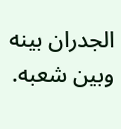الجدران بينه وبين شعبه.